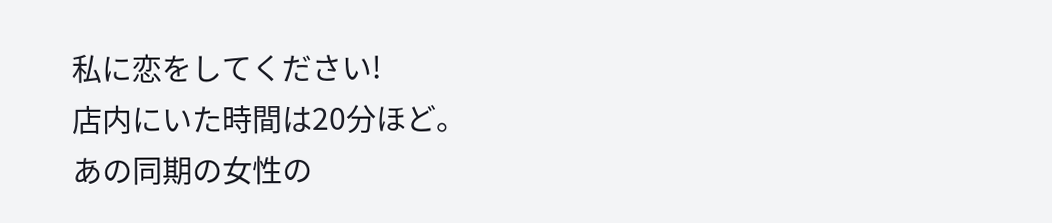私に恋をしてください!
店内にいた時間は20分ほど。
あの同期の女性の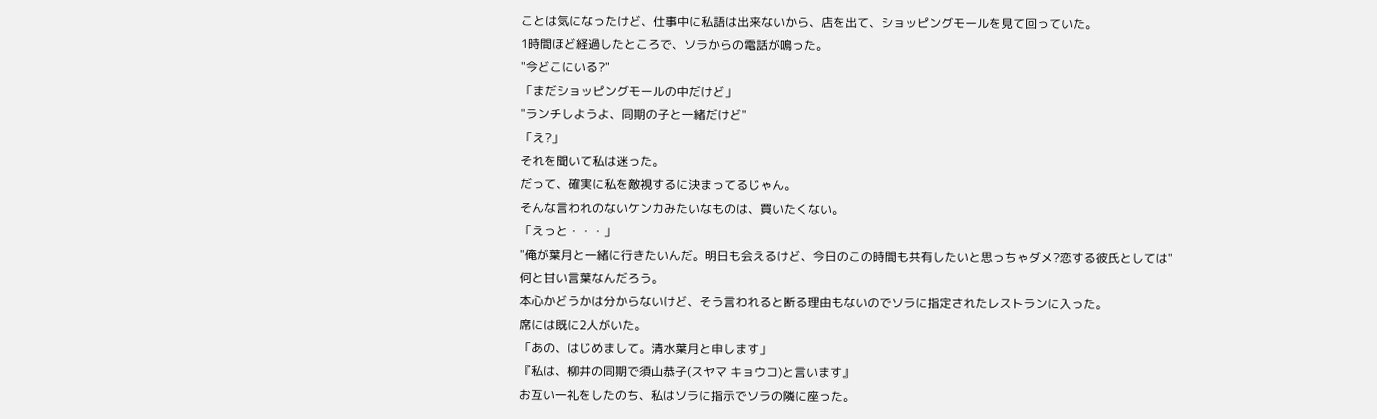ことは気になったけど、仕事中に私語は出来ないから、店を出て、ショッピングモールを見て回っていた。
1時間ほど経過したところで、ソラからの電話が鳴った。
"今どこにいる?"
「まだショッピングモールの中だけど」
"ランチしようよ、同期の子と一緒だけど"
「え?」
それを聞いて私は迷った。
だって、確実に私を敵視するに決まってるじゃん。
そんな言われのないケンカみたいなものは、買いたくない。
「えっと・・・」
"俺が葉月と一緒に行きたいんだ。明日も会えるけど、今日のこの時間も共有したいと思っちゃダメ?恋する彼氏としては"
何と甘い言葉なんだろう。
本心かどうかは分からないけど、そう言われると断る理由もないのでソラに指定されたレストランに入った。
席には既に2人がいた。
「あの、はじめまして。清水葉月と申します」
『私は、柳井の同期で須山恭子(スヤマ キョウコ)と言います』
お互い一礼をしたのち、私はソラに指示でソラの隣に座った。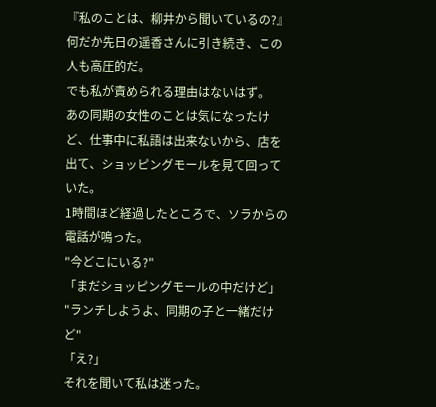『私のことは、柳井から聞いているの?』
何だか先日の遥香さんに引き続き、この人も高圧的だ。
でも私が責められる理由はないはず。
あの同期の女性のことは気になったけど、仕事中に私語は出来ないから、店を出て、ショッピングモールを見て回っていた。
1時間ほど経過したところで、ソラからの電話が鳴った。
"今どこにいる?"
「まだショッピングモールの中だけど」
"ランチしようよ、同期の子と一緒だけど"
「え?」
それを聞いて私は迷った。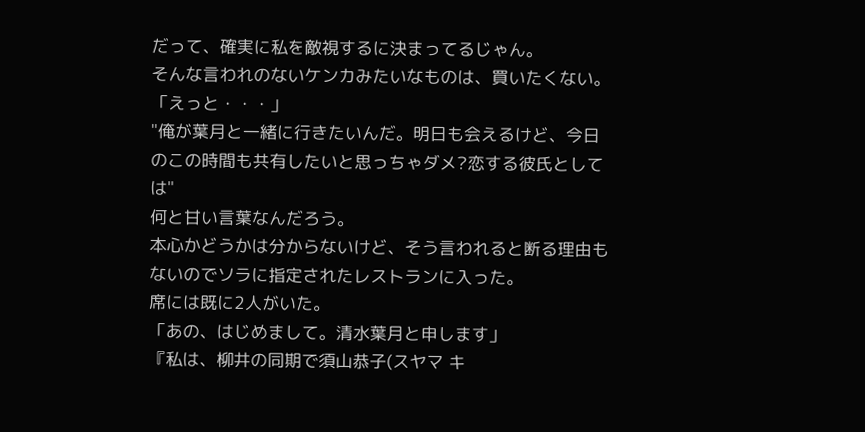だって、確実に私を敵視するに決まってるじゃん。
そんな言われのないケンカみたいなものは、買いたくない。
「えっと・・・」
"俺が葉月と一緒に行きたいんだ。明日も会えるけど、今日のこの時間も共有したいと思っちゃダメ?恋する彼氏としては"
何と甘い言葉なんだろう。
本心かどうかは分からないけど、そう言われると断る理由もないのでソラに指定されたレストランに入った。
席には既に2人がいた。
「あの、はじめまして。清水葉月と申します」
『私は、柳井の同期で須山恭子(スヤマ キ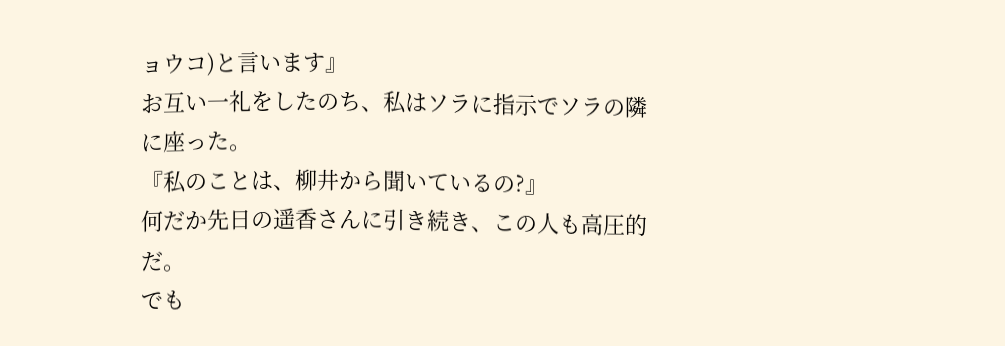ョウコ)と言います』
お互い一礼をしたのち、私はソラに指示でソラの隣に座った。
『私のことは、柳井から聞いているの?』
何だか先日の遥香さんに引き続き、この人も高圧的だ。
でも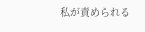私が責められる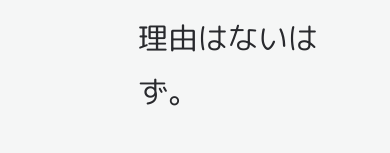理由はないはず。